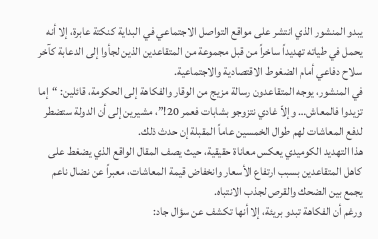يبدو المنشور الذي انتشر على مواقع التواصل الاجتماعي في البداية كنكتة عابرة، إلا أنه يحمل في طياته تهديداً ساخراً من قبل مجموعة من المتقاعدين الذين لجأوا إلى الدعابة كآخر سلاح دفاعي أمام الضغوط الاقتصادية والاجتماعية.
في المنشور، يوجه المتقاعدون رسالة مزيج من الوقار والفكاهة إلى الحكومة، قائلين: “إما تزيدوا فالمعاش… وإلاّ غادي نتزوجو بشابات فعمر 20!”، مشيرين إلى أن الدولة ستضطر لدفع المعاشات لهم طوال الخمسين عاماً المقبلة إن حدث ذلك.
هذا التهديد الكوميدي يعكس معاناة حقيقية، حيث يصف المقال الواقع الذي يضغط على كاهل المتقاعدين بسبب ارتفاع الأسعار وانخفاض قيمة المعاشات، معبراً عن نضال ناعم يجمع بين الضحك والقرص لجذب الانتباه.
ورغم أن الفكاهة تبدو بريئة، إلا أنها تكشف عن سؤال جاد: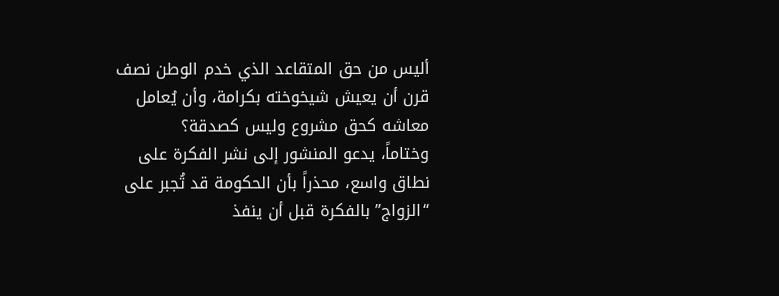أليس من حق المتقاعد الذي خدم الوطن نصف قرن أن يعيش شيخوخته بكرامة، وأن يُعامل معاشه كحق مشروع وليس كصدقة؟
وختاماً، يدعو المنشور إلى نشر الفكرة على نطاق واسع، محذراً بأن الحكومة قد تُجبر على “الزواج” بالفكرة قبل أن ينفذ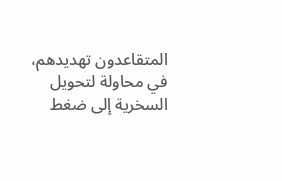المتقاعدون تهديدهم، في محاولة لتحويل السخرية إلى ضغط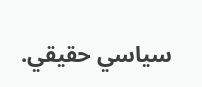سياسي حقيقي.